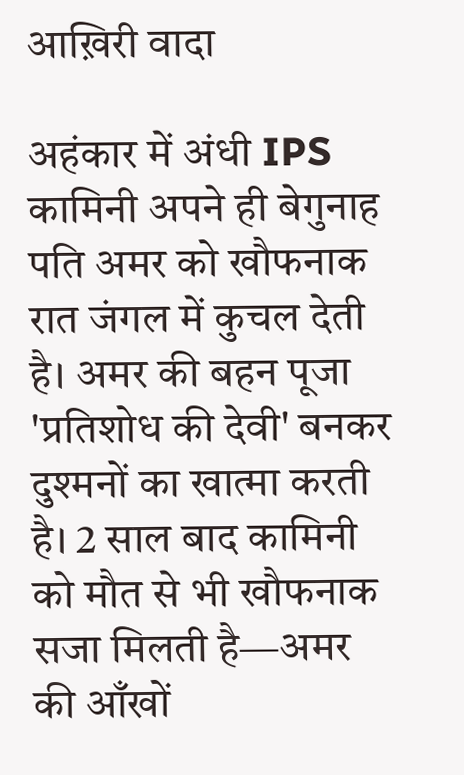आख़िरी वादा

अहंकार में अंधी IPS कामिनी अपने ही बेगुनाह पति अमर को खौफनाक रात जंगल में कुचल देती है। अमर की बहन पूजा 'प्रतिशोध की देवी' बनकर दुश्मनों का खात्मा करती है। 2 साल बाद कामिनी को मौत से भी खौफनाक सजा मिलती है—अमर की आँखों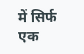में सिर्फ एक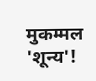मुकम्मल 'शून्य'!